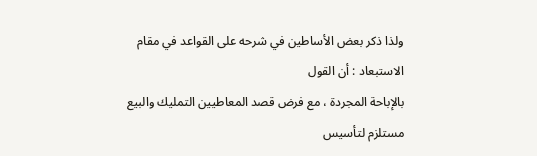ولذا ذكر بعض الأساطين في شرحه على القواعد في مقام الاستبعاد : أن القول
بالإباحة المجردة ، مع فرض قصد المعاطيين التمليك والبيع مستلزم لتأسيس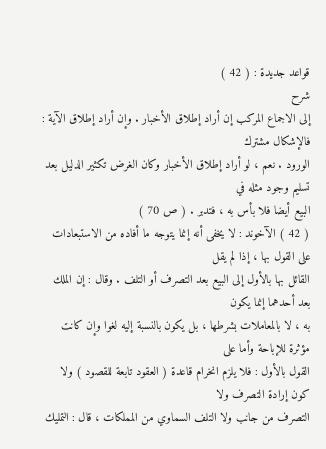قواعد جديدة : ( 42 )
شرح
إلى الاجماع المركب إن أراد إطلاق الأخبار . وإن أراد إطلاق الآية : فالإشكال مشترك
الورود . نعم ، لو أراد إطلاق الأخبار وكان الغرض تكثير الدليل بعد تسليم وجود مثله في
البيع أيضا فلا بأس به ، فتدبر . ( ص 70 )
( 42 ) الآخوند : لا يخفى أنه إنما يتوجه ما أفاده من الاستبعادات على القول بها ، إذا لم يقل
القائل بها بالأول إلى البيع بعد التصرف أو التلف . وقال : إن الملك بعد أحدهما إنما يكون
به ، لا بالمعاملات بشرطها ، بل يكون بالنسبة إليه لغوا وإن كانت مؤثرة للإباحة وأما على
القول بالأول : فلا يلزم انخرام قاعدة ( العقود تابعة للقصود ) ولا كون إرادة التصرف ولا
التصرف من جانب ولا التلف السماوي من المملكات ، قال : التمليك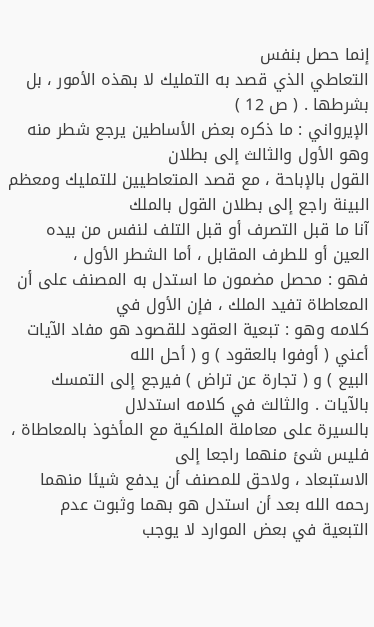إنما حصل بنفس
التعاطي الذي قصد به التمليك لا بهذه الأمور ، بل بشرطها . ( ص 12 )
الإيرواني : ما ذكره بعض الأساطين يرجع شطر منه وهو الأول والثالث إلى بطلان
القول بالإباحة ، مع قصد المتعاطيين للتمليك ومعظم البينة راجع إلى بطلان القول بالملك
آنا ما قبل التصرف أو قبل التلف لنفس من بيده العين أو للطرف المقابل ، أما الشطر الأول ،
فهو : محصل مضمون ما استدل به المصنف على أن المعاطاة تفيد الملك ، فإن الأول في
كلامه وهو : تبعية العقود للقصود هو مفاد الآيات أعني ( أوفوا بالعقود ) و ( أحل الله
البيع ) و ( تجارة عن تراض ) فيرجع إلى التمسك بالآيات . والثالث في كلامه استدلال
بالسيرة على معاملة الملكية مع المأخوذ بالمعاطاة ، فليس شئ منهما راجعا إلى
الاستبعاد ، ولاحق للمصنف أن يدفع شيئا منهما رحمه الله بعد أن استدل هو بهما وثبوت عدم
التبعية في بعض الموارد لا يوجب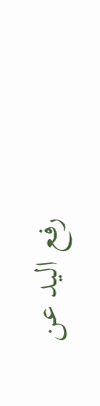رفع اليد عن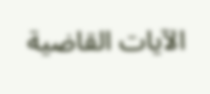الآيات القاضية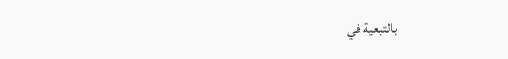بالتبعية في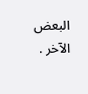البعض الآخر .